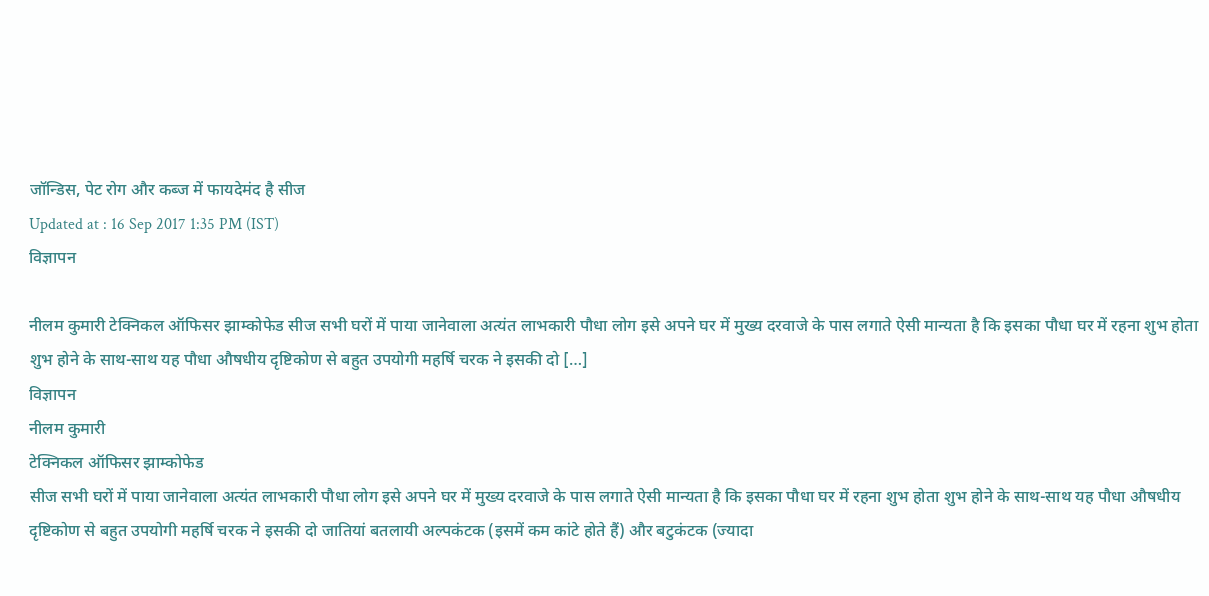जॉन्डिस, पेट रोग और कब्ज में फायदेमंद है सीज
Updated at : 16 Sep 2017 1:35 PM (IST)
विज्ञापन

नीलम कुमारी टेक्निकल ऑफिसर झाम्कोफेड सीज सभी घरों में पाया जानेवाला अत्यंत लाभकारी पौधा लोग इसे अपने घर में मुख्य दरवाजे के पास लगाते ऐसी मान्यता है कि इसका पौधा घर में रहना शुभ होता शुभ होने के साथ-साथ यह पौधा औषधीय दृष्टिकोण से बहुत उपयोगी महर्षि चरक ने इसकी दो […]
विज्ञापन
नीलम कुमारी
टेक्निकल ऑफिसर झाम्कोफेड
सीज सभी घरों में पाया जानेवाला अत्यंत लाभकारी पौधा लोग इसे अपने घर में मुख्य दरवाजे के पास लगाते ऐसी मान्यता है कि इसका पौधा घर में रहना शुभ होता शुभ होने के साथ-साथ यह पौधा औषधीय दृष्टिकोण से बहुत उपयोगी महर्षि चरक ने इसकी दो जातियां बतलायी अल्पकंटक (इसमें कम कांटे होते हैं) और बटुकंटक (ज्यादा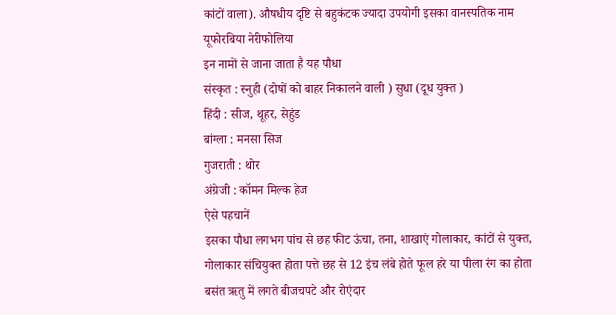कांटों वाला). औषधीय दृष्टि से बहुकंटक ज्यादा उपयोगी इसका वानस्पतिक नाम यूफोरबिया नेरीफोलिया
इन नामों से जाना जाता है यह पौधा
संस्कृत : स्नुही (दोषों को बाहर निकालने वाली ) सुधा (दूध युक्त )
हिंदी : सीज, थूहर, सेहुंड
बांग्ला : मनसा सिज
गुजराती : थोर
अंग्रेजी : कॉमन मिल्क हेज
ऐसे पहचानें
इसका पौधा लगभग पांच से छह फीट ऊंचा, तना, शाखाएं गोलाकार, कांटों से युक्त, गोलाकार संचियुक्त होता पत्ते छह से 12 इंच लंबे होते फूल हरे या पीला रंग का होता बसंत ऋतु में लगते बीजचपटे और रोएंदार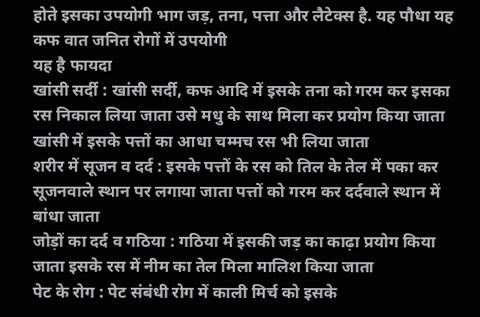होते इसका उपयोगी भाग जड़, तना, पत्ता और लैटेक्स है. यह पौधा यह कफ वात जनित रोगों में उपयोगी
यह है फायदा
खांसी सर्दी : खांसी सर्दी, कफ आदि में इसके तना को गरम कर इसका रस निकाल लिया जाता उसे मधु के साथ मिला कर प्रयोग किया जाता खांसी में इसके पत्तों का आधा चम्मच रस भी लिया जाता
शरीर में सूजन व दर्द : इसके पत्तों के रस को तिल के तेल में पका कर सूजनवाले स्थान पर लगाया जाता पत्तों को गरम कर दर्दवाले स्थान में बांधा जाता
जोड़ों का दर्द व गठिया : गठिया में इसकी जड़ का काढ़ा प्रयोग किया जाता इसके रस में नीम का तेल मिला मालिश किया जाता
पेट के रोग : पेट संबंधी रोग में काली मिर्च को इसके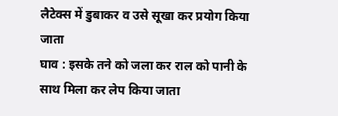लैटेक्स में डुबाकर व उसे सूखा कर प्रयोग किया जाता
घाव : इसके तने को जला कर राल को पानी के साथ मिला कर लेप किया जाता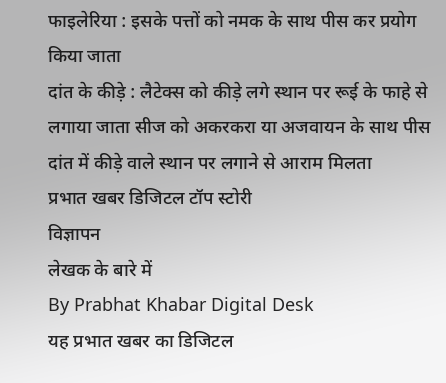फाइलेरिया : इसके पत्तों को नमक के साथ पीस कर प्रयोग किया जाता
दांत के कीड़े : लैटेक्स को कीड़े लगे स्थान पर रूई के फाहे से लगाया जाता सीज को अकरकरा या अजवायन के साथ पीस दांत में कीड़े वाले स्थान पर लगाने से आराम मिलता
प्रभात खबर डिजिटल टॉप स्टोरी
विज्ञापन
लेखक के बारे में
By Prabhat Khabar Digital Desk
यह प्रभात खबर का डिजिटल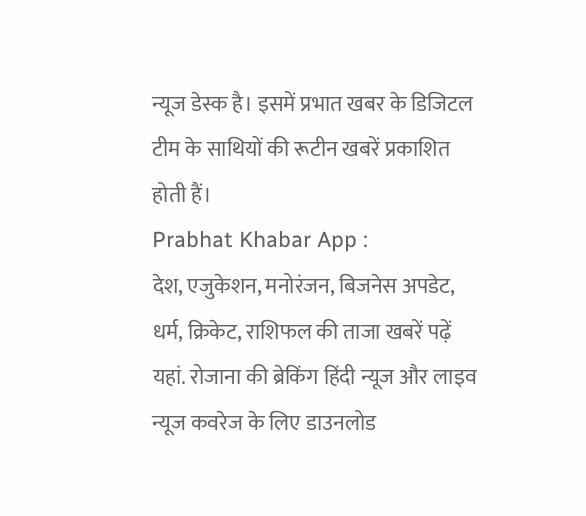न्यूज डेस्क है। इसमें प्रभात खबर के डिजिटल टीम के साथियों की रूटीन खबरें प्रकाशित होती हैं।
Prabhat Khabar App :
देश, एजुकेशन, मनोरंजन, बिजनेस अपडेट, धर्म, क्रिकेट, राशिफल की ताजा खबरें पढ़ें यहां. रोजाना की ब्रेकिंग हिंदी न्यूज और लाइव न्यूज कवरेज के लिए डाउनलोड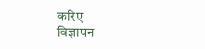करिए
विज्ञापन